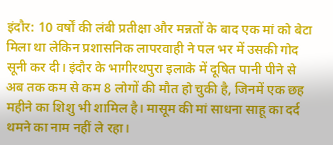इंदौर: 10 वर्षों की लंबी प्रतीक्षा और मन्नतों के बाद एक मां को बेटा मिला था लेकिन प्रशासनिक लापरवाही ने पल भर में उसकी गोद सूनी कर दी। इंदौर के भागीरथपुरा इलाके में दूषित पानी पीने से अब तक कम से कम 8 लोगों की मौत हो चुकी है, जिनमें एक छह महीने का शिशु भी शामिल है। मासूम की मां साधना साहू का दर्द थमने का नाम नहीं ले रहा।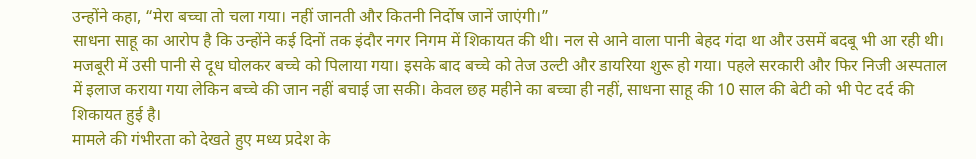उन्होंने कहा, “मेरा बच्चा तो चला गया। नहीं जानती और कितनी निर्दोष जानें जाएंगी।”
साधना साहू का आरोप है कि उन्होंने कई दिनों तक इंदौर नगर निगम में शिकायत की थी। नल से आने वाला पानी बेहद गंदा था और उसमें बदबू भी आ रही थी। मजबूरी में उसी पानी से दूध घोलकर बच्चे को पिलाया गया। इसके बाद बच्चे को तेज उल्टी और डायरिया शुरू हो गया। पहले सरकारी और फिर निजी अस्पताल में इलाज कराया गया लेकिन बच्चे की जान नहीं बचाई जा सकी। केवल छह महीने का बच्चा ही नहीं, साधना साहू की 10 साल की बेटी को भी पेट दर्द की शिकायत हुई है।
मामले की गंभीरता को देखते हुए मध्य प्रदेश के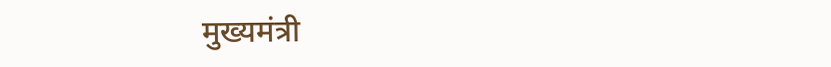मुख्यमंत्री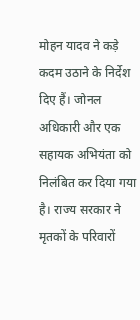मोहन यादव ने कड़े कदम उठाने के निर्देश दिए हैं। जोनल अधिकारी और एक सहायक अभियंता को निलंबित कर दिया गया है। राज्य सरकार ने मृतकों के परिवारों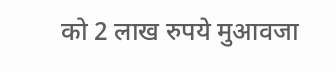को 2 लाख रुपये मुआवजा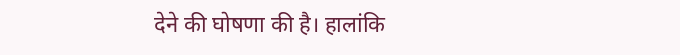देने की घोषणा की है। हालांकि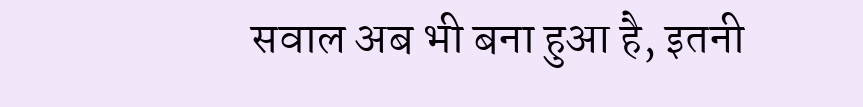सवाल अब भी बना हुआ है, इतनी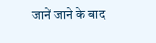जानें जाने के बाद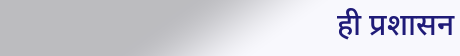ही प्रशासन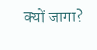क्यों जागा?